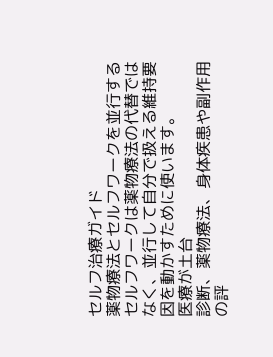セルフ治療ガイド
薬物療法とセルフワークを並行する
セルフワークは薬物療法の代替ではなく、並行して自分で扱える維持要因を動かすために使います。
医療が土台
診断、薬物療法、身体疾患や副作用の評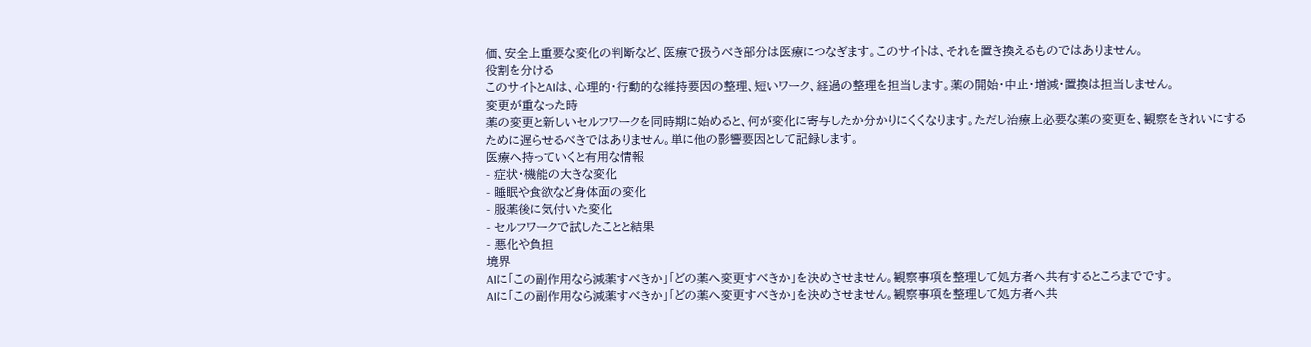価、安全上重要な変化の判断など、医療で扱うべき部分は医療につなぎます。このサイトは、それを置き換えるものではありません。
役割を分ける
このサイトとAIは、心理的・行動的な維持要因の整理、短いワーク、経過の整理を担当します。薬の開始・中止・増減・置換は担当しません。
変更が重なった時
薬の変更と新しいセルフワークを同時期に始めると、何が変化に寄与したか分かりにくくなります。ただし治療上必要な薬の変更を、観察をきれいにするために遅らせるべきではありません。単に他の影響要因として記録します。
医療へ持っていくと有用な情報
- 症状・機能の大きな変化
- 睡眠や食欲など身体面の変化
- 服薬後に気付いた変化
- セルフワークで試したことと結果
- 悪化や負担
境界
AIに「この副作用なら減薬すべきか」「どの薬へ変更すべきか」を決めさせません。観察事項を整理して処方者へ共有するところまでです。
AIに「この副作用なら減薬すべきか」「どの薬へ変更すべきか」を決めさせません。観察事項を整理して処方者へ共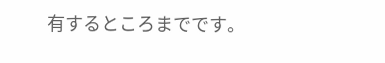有するところまでです。